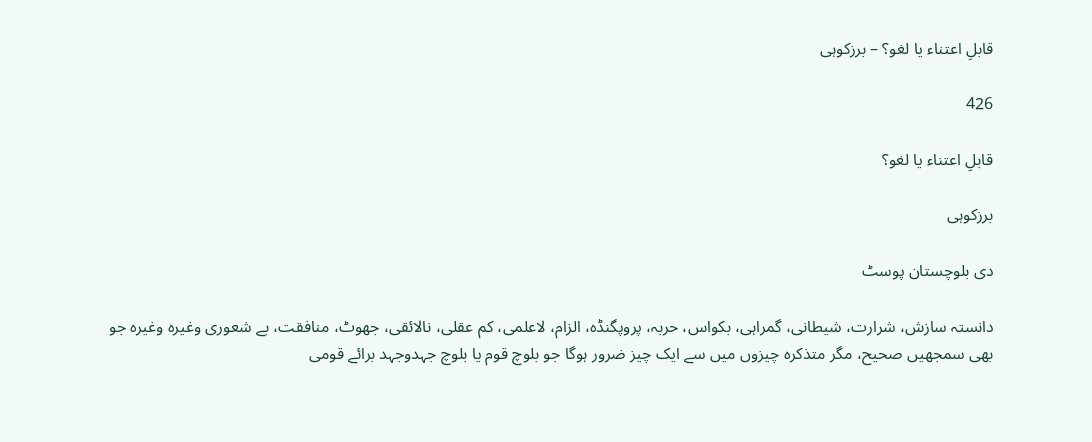قابلِ اعتناء یا لغو؟ – برزکوہی

426

قابلِ اعتناء یا لغو؟

برزکوہی

دی بلوچستان پوسٹ

دانستہ سازش، شرارت، شیطانی، گمراہی، بکواس، حربہ، پروپگنڈہ، الزام، لاعلمی، کم عقلی، نالائقی، جھوٹ، منافقت، بے شعوری وغیرہ وغیرہ جو بھی سمجھیں صحیح، مگر متذکرہ چیزوں میں سے ایک چیز ضرور ہوگا جو بلوچ قوم یا بلوچ جہدوجہد برائے قومی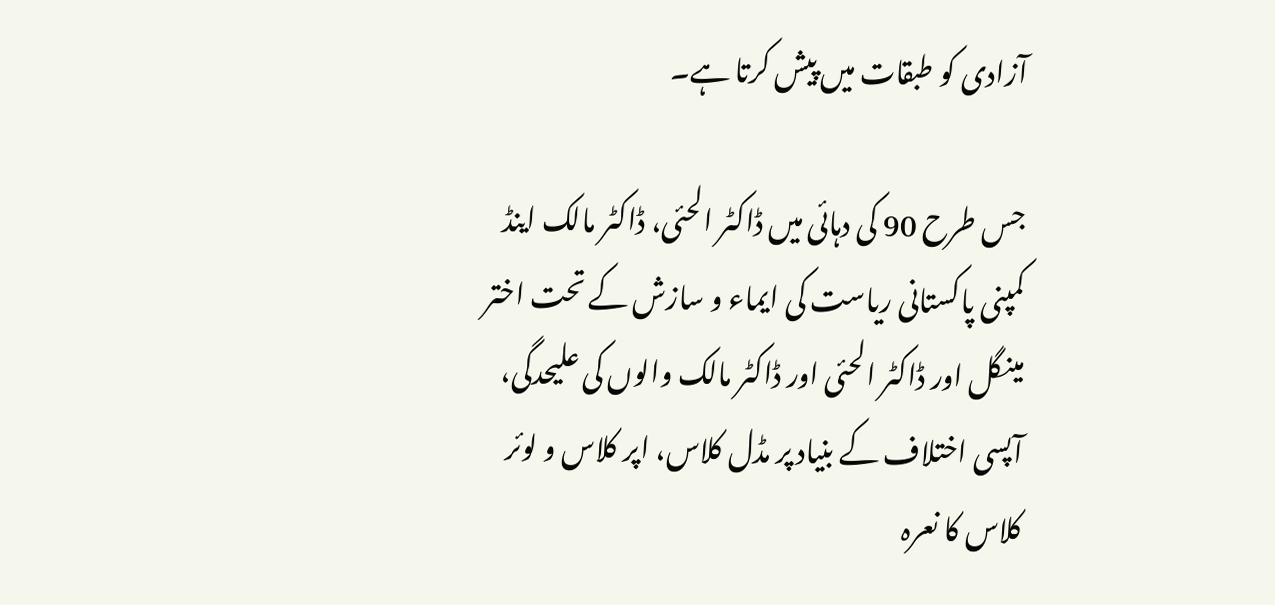آزادی کو طبقات میں پیش کرتا ہے۔

جس طرح 90 کی دہائی میں ڈاکٹر الحئی، ڈاکٹر مالک اینڈ کمپنی پاکستانی ریاست کی ایماء و سازش کے تحت اختر مینگل اور ڈاکٹر الحئی اور ڈاکٹر مالک والوں کی علیحدگی، آپسی اختلاف کے بنیاد پر مڈل کلاس، اپر کلاس و لوئر کلاس کا نعرہ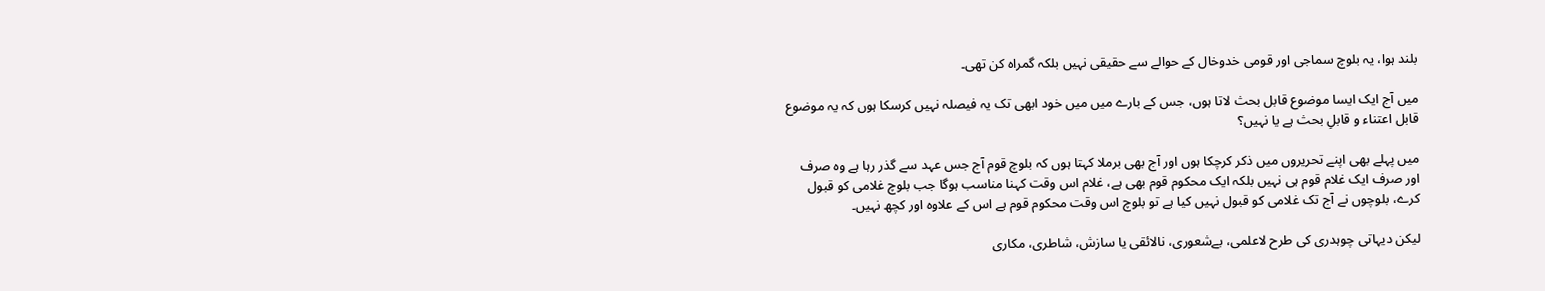بلند ہوا، یہ بلوچ سماجی اور قومی خدوخال کے حوالے سے حقیقی نہیں بلکہ گمراہ کن تھی۔

میں آج ایک ایسا موضوع قابل بحث لاتا ہوں، جس کے بارے میں میں خود ابھی تک یہ فیصلہ نہیں کرسکا ہوں کہ یہ موضوع قابل اعتناء و قابلِ بحث ہے یا نہیں؟

میں پہلے بھی اپنے تحریروں میں ذکر کرچکا ہوں اور آج بھی برملا کہتا ہوں کہ بلوچ قوم آج جس عہد سے گذر رہا ہے وہ صرف اور صرف ایک غلام قوم ہی نہیں بلکہ ایک محکوم قوم بھی ہے، غلام اس وقت کہنا مناسب ہوگا جب بلوچ غلامی کو قبول کرے، بلوچوں نے آج تک غلامی کو قبول نہیں کیا ہے تو بلوچ اس وقت محکوم قوم ہے اس کے علاوہ اور کچھ نہیں۔

لیکن دیہاتی چوہدری کی طرح لاعلمی، بےشعوری، نالائقی یا سازش، شاطری، مکاری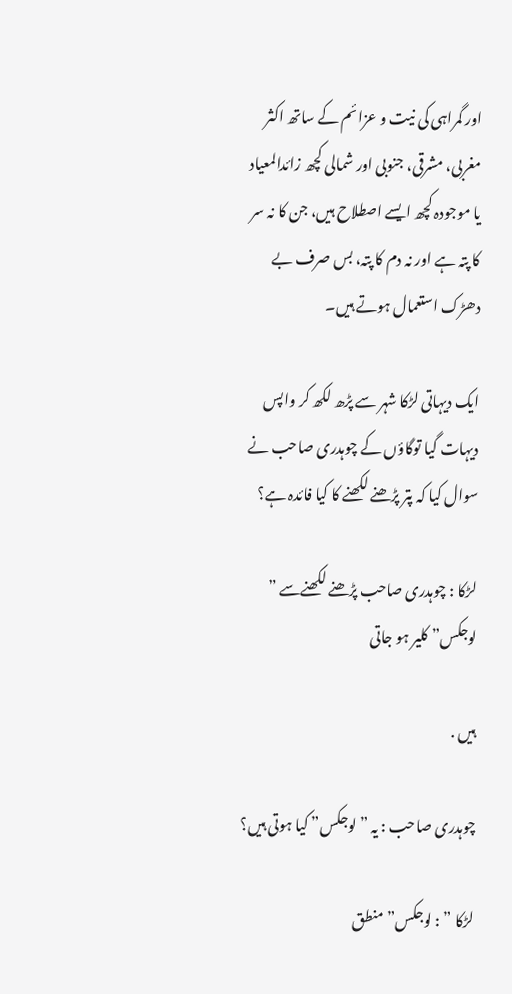اور گمراہی کی نیت و عزائم کے ساتھ اکثر مغربی، مشرقی، جنوبی اور شمالی کچھ زائدالمعیاد یا موجودہ کچھ ایسے اصطلاح ہیں، جن کا نہ سر کا پتہ ہے اور نہ دم کا پتہ، بس صرف بے دھڑک استعمال ہوتے ہیں۔

ایک دیہاتی لڑکا شہر سے پڑھ لکھ کر واپس دیہات گیا توگاؤں کے چوہدری صاحب نے سوال کیا کہ پتر پڑھنے لکھنے کا کیا فائدہ ہے؟

لڑکا : چوہدری صاحب پڑھنے لکھنےسے ” لوجکس” کلیر ہو جاتی

ہیں .

چوہدری صاحب : یہ ” لوجکس” کیا ہوتی ہیں؟

لڑکا ” : لوجکس” منطق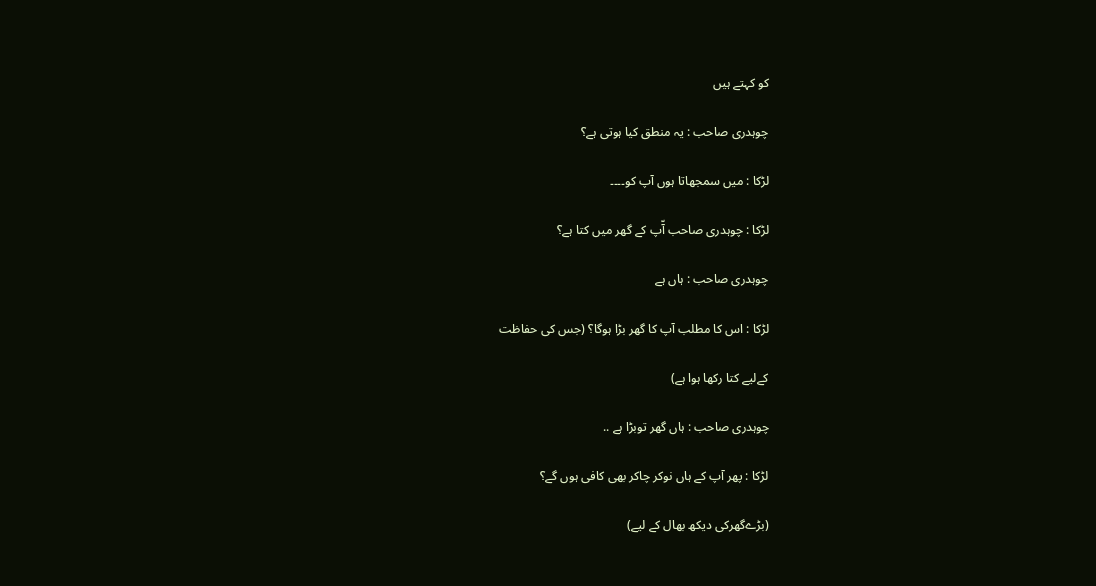کو کہتے ہیں

چوہدری صاحب : یہ منطق کیا ہوتی ہے؟

لڑکا : ميں سمجھاتا ہوں آپ کو۔۔۔۔

لڑکا : چوہدری صاحب آّپ کے گھر میں کتا ہے؟

چوہدری صاحب : ہاں ہے

لڑکا : اس کا مطلب آپ کا گھر بڑا ہوگا؟ (جس کی حفاظت

کےلیے کتا رکھا ہوا ہے)

چوہدری صاحب : ہاں گھر توبڑا ہے ..

لڑکا : پھر آپ کے ہاں نوکر چاکر بھی کافی ہوں گے؟

(بڑےگھرکی دیکھ بھال کے لیے)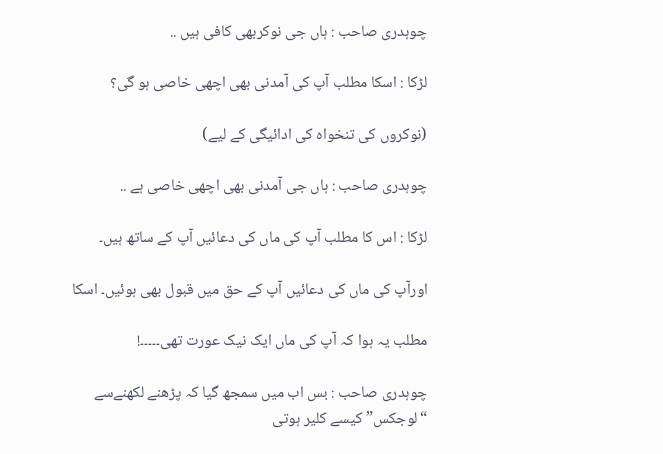چوہدری صاحب : ہاں جی نوکربھی کافی ہیں ..

لڑکا : اسکا مطلب آپ کی آمدنی بھی اچھی خاصی ہو گی؟

(نوکروں کی تنخواہ کی ادائیگی کے لیے)

چوہدری صاحب : ہاں جی آمدنی بھی اچھی خاصی ہے ..

لڑکا : اس کا مطلب آپ کی ماں کی دعائیں آپ کے ساتھ ہیں۔

اورآپ کی ماں کی دعائیں آپ کے حق میں قبول بھی ہوئیں۔ اسکا

مطلب یہ ہوا کہ آپ کی ماں ایک نیک عورت تھی۔۔۔۔۔!

چوہدری صاحب : بس اب میں سمجھ گیا کہ پڑھنے لکھنےسے “لوجکس” کیسے کلیر ہوتی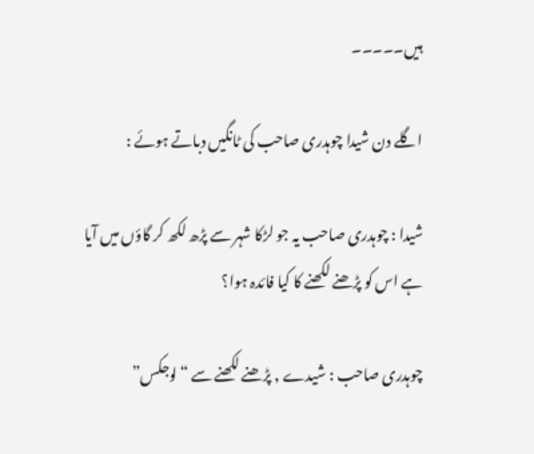ہیں۔۔۔۔۔

اگلے دن شیدا چوہدری صاحب کی ٹانگیں دباتے ہوئے :

شیدا : چوہدری صاحب یہ جو لڑکا شہر سے پڑھ لکھ کر گاؤں میں آیا ہے اس کو پڑھنے لکھنے کا کیا فائدہ ہوا؟

چوہدری صاحب : شیدے , پڑھنے لکھنے سے “لوجکس”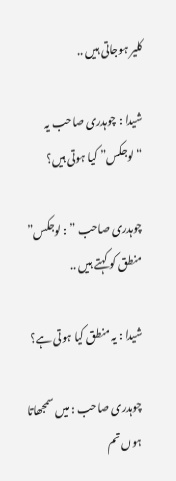کلیر ہوجاتی ہیں ..

شیدا : چوہدری صاحب یہ “لوجکس” کیا ہوتی ہیں؟

چوہدری صاحب ” : لوجکس” منطق کو کہتے ہیں ..

شیدا : یہ منطق کیا ہوتی ہے؟

چوہدری صاحب : ميں سمجھاتا ہوں تم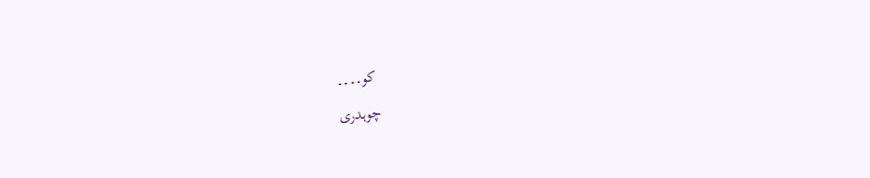کو۔۔۔۔

چوہدری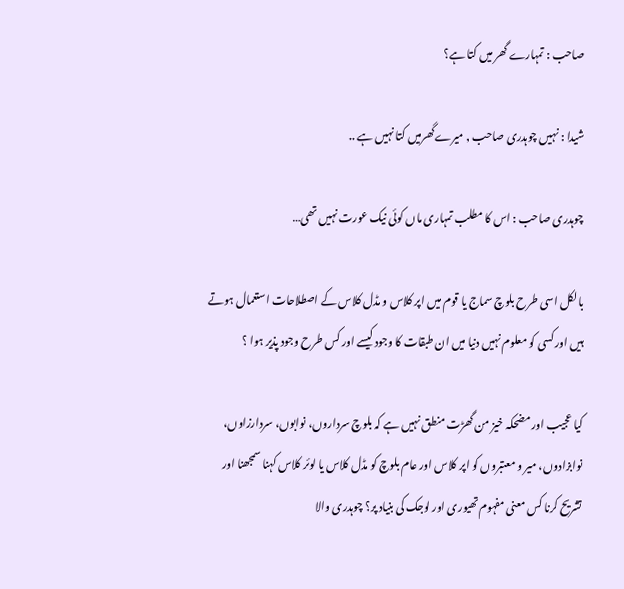صاحب : تمہارے گھر میں کتا ہے؟

شیدا : نہیں چوہدری صاحب , میرےگھرمیں کتا نہیں ہے ..

چوہدری صاحب : اس کا مطلب تمہاری ماں کوئی نیک عورت نہیں تھی…

بالکل اسی طرح بلوچ سماج یا قوم میں اپر کلاس و مڈل کلاس کے اصطلاحات استعمال ہوتے ہیں اور کسی کو معلوم نہیں دنیا میں ان طبقات کا وجود کیسے اور کس طرح وجود پذیر ہوا ؟

کیا عجیب اور مضحکہ خیز من گھڑت منطق نہیں ہے کہ بلوچ سرداروں، نوابوں، سردارزاوں، نوابزادوں، میر و معتبروں کو اپر کلاس اور عام بلوچ کو مڈل کلاس یا لوئر کلاس کہنا سمجھنا اور تشریح کرنا کس معنی مفہوم تھیوری اور لوجک کی بنیاد پر؟ چوہدری والا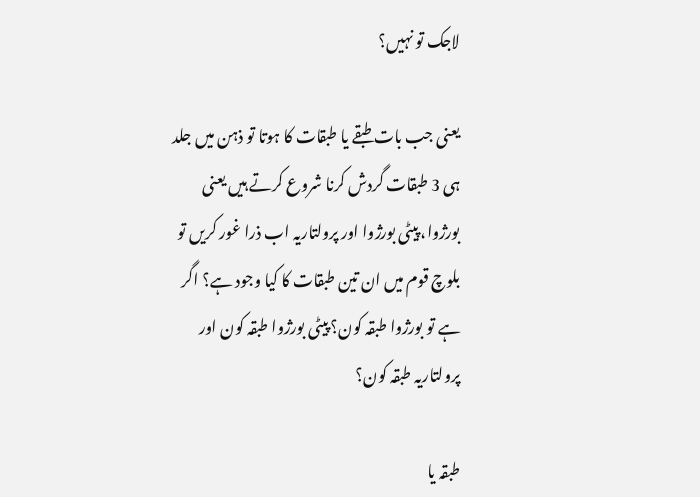لاجک تو نہیں؟

یعنی جب بات طبقے یا طبقات کا ہوتا تو ذہن میں جلد ہی 3 طبقات گردش کرنا شروع کرتے ہیں یعنی بورژوا، پیٹی بورژوا اور پرولتاریہ اب ذرا غور کریں تو بلوچ قوم میں ان تین طبقات کا کیا وجود ہے؟ اگر ہے تو بورژوا طبقہ کون؟ پیٹی بورژوا طبقہ کون اور پرولتاریہ طبقہ کون؟

طبقہ یا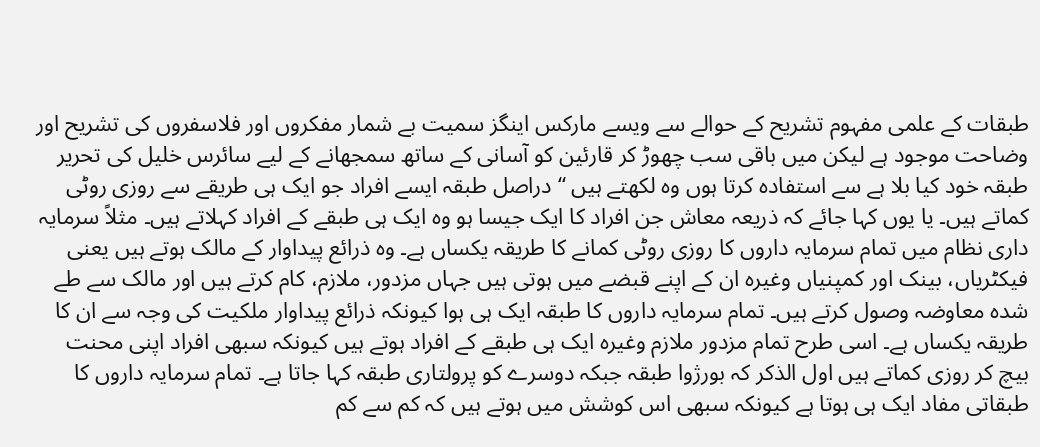طبقات کے علمی مفہوم تشریح کے حوالے سے ویسے مارکس اینگز سمیت بے شمار مفکروں اور فلاسفروں کی تشریح اور وضاحت موجود ہے لیکن میں باقی سب چھوڑ کر قارئین کو آسانی کے ساتھ سمجھانے کے لیے سائرس خلیل کی تحریر طبقہ خود کیا بلا ہے سے استفادہ کرتا ہوں وہ لکھتے ہیں “دراصل طبقہ ایسے افراد جو ایک ہی طریقے سے روزی روٹی کماتے ہیں۔ یا یوں کہا جائے کہ ذریعہ معاش جن افراد کا ایک جیسا ہو وہ ایک ہی طبقے کے افراد کہلاتے ہیں۔ مثلاً سرمایہ داری نظام میں تمام سرمایہ داروں کا روزی روٹی کمانے کا طریقہ یکساں ہے۔ وہ ذرائع پیداوار کے مالک ہوتے ہیں یعنی فیکٹریاں، بینک اور کمپنیاں وغیرہ ان کے اپنے قبضے میں ہوتی ہیں جہاں مزدور، ملازم، کام کرتے ہیں اور مالک سے طے شدہ معاوضہ وصول کرتے ہیں۔ تمام سرمایہ داروں کا طبقہ ایک ہی ہوا کیونکہ ذرائع پیداوار ملکیت کی وجہ سے ان کا طریقہ یکساں ہے۔ اسی طرح تمام مزدور ملازم وغیرہ ایک ہی طبقے کے افراد ہوتے ہیں کیونکہ سبھی افراد اپنی محنت بیچ کر روزی کماتے ہیں اول الذکر کہ بورژوا طبقہ جبکہ دوسرے کو پرولتاری طبقہ کہا جاتا ہے۔ تمام سرمایہ داروں کا طبقاتی مفاد ایک ہی ہوتا ہے کیونکہ سبھی اس کوشش میں ہوتے ہیں کہ کم سے کم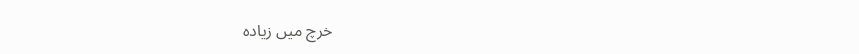خرچ میں زیادہ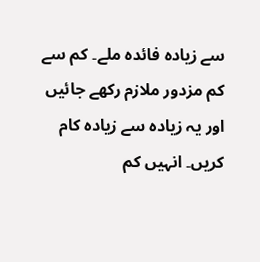سے زیادہ فائدہ ملے۔ کم سے کم مزدور ملازم رکھے جائیں اور یہ زیادہ سے زیادہ کام کریں۔ انہیں کم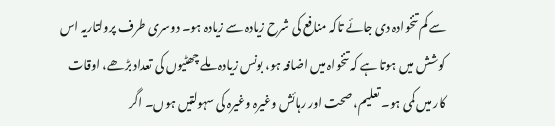سے کم تنخوادہ دی جائے تاکہ منافع کی شرح زیادہ سے زیادہ ہو۔ دوسری طرف پرولتاریہ اس کوشش میں ہوتا ہے کہ تنخواہ میں اضافہ ہو، بونس زیادہ ملے چھٹیوں کی تعداد بڑھے، اوقات کار میں کمی ہو۔ تعلیم، صحت اور رہائش وغیرہ وغیرہ کی سہولتیں ہوں۔ اگر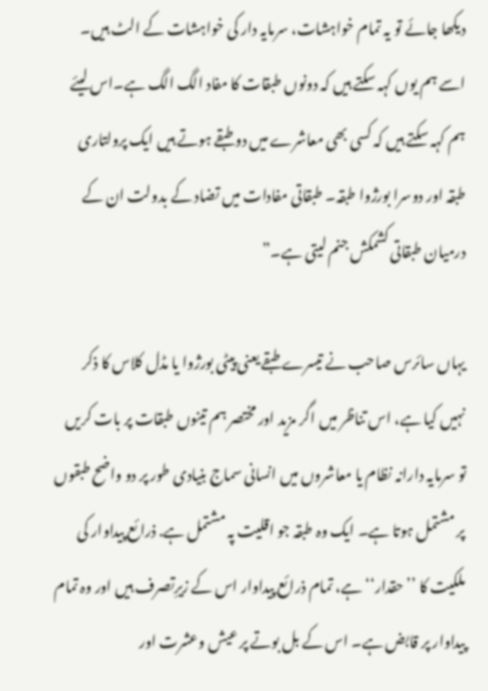دیکھا جائے تو یہ تمام خواہشات، سرمایہ دار کی خواہشات کے الٹ ہیں۔ اسے ہم یوں کہہ سکتے ہیں کہ دونوں طبقات کا مفاد الگ الگ ہے۔اس لیئے ہم کہہ سکتے ہیں کہ کسی بھی معاشرے میں دو طبقے ہوتے ہیں ایک پرولتاری طبقہ اور دوسرا بورژوا طبقہ۔ طبقاتی مفادات میں تضاد کے بدولت ان کے درمیان طبقاتی کشمکش جنم لیتی ہے۔”

یہاں سائرس صاحب نے تیسرے طبقے یعنی پیٹی بورژوا یا مڈل کلاس کا ذکر نہیں کیا ہے، اس تناظر میں اگر مزید اور مختصر ہم تینوں طبقات پر بات کریں تو سرمایہ دارانہ نظام یا معاشروں میں انسانی سماج بنیادی طور پر دو واضح طبقوں پر مشتمل ہوتا ہے۔ ایک وہ طبقہ جو اقلیت پہ مشتمل ہے. ذرائع پیداوار کی ملکیت کا ’’حقدار‘‘ ہے، تمام ذرائع پیداوار اس کے زیرِتصرف ہیں اور وہ تمام پیداوار پر قابض ہے۔ اس کے بل بوتے پر عیش وعشرت اور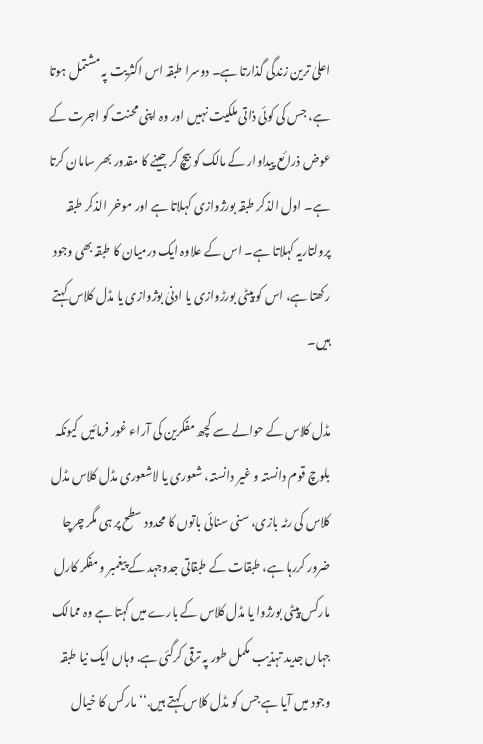اعلیٰ ترین زندگی گذارتا ہے۔ دوسرا طبقہ اس اکثریت پہ مشتمل ہوتا ہے، جس کی کوئی ذاتی ملکیت نہیں اور وہ اپنی محنت کو اجرت کے عوض ذرائع پیداوار کے مالک کو بیچ کر جینے کا مقدور بھر سامان کرتا ہے۔ اول الذکر طبقہ بورژوازی کہلاتا ہے اور موخر الذکر طبقہ پرولتاریہ کہلاتا ہے۔ اس کے علاوہ ایک درمیان کا طبقہ بھی وجود رکھتا ہے، اس کو پیٹی بورڑوازی یا ادنیٰ بوژوازی یا مڈل کلاس کہتے ہیں۔

مڈل کلاس کے حوالے سے کچھ مفکرین کی آراء غور فرمائیں کیونکہ بلوچ قوم دانستہ و غیر دانستہ، شعوری یا لاشعوری مڈل کلاس مڈل کلاس کی رٹہ بازی، سنی سنائی باتوں کا محدود سطح پر ہی مگر چرچا ضرور کررہا ہے، طبقات کے طبقاتی جدوجہد کے پیغمبر و مفکر کارل مارکس پیٹی بورژوا یا مڈل کلاس کے بارے میں کہتا ہے وہ ممالک جہاں جدید تہذیب مکمل طور پہ ترقی کرگئی ہے. وہاں ایک نیا طبقہ وجود میں آیا ہے جس کو مڈل کلاس کہتے ہیں.‘‘ مارکس کا خیال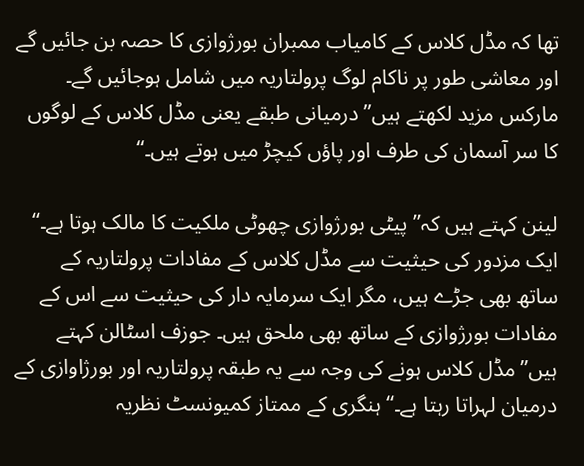تھا کہ مڈل کلاس کے کامیاب ممبران بورژوازی کا حصہ بن جائیں گے اور معاشی طور پر ناکام لوگ پرولتاریہ میں شامل ہوجائیں گے۔ مارکس مزید لکھتے ہیں’’ درمیانی طبقے یعنی مڈل کلاس کے لوگوں کا سر آسمان کی طرف اور پاؤں کیچڑ میں ہوتے ہیں۔‘‘

لینن کہتے ہیں کہ’’ پیٹی بورژوازی چھوٹی ملکیت کا مالک ہوتا ہے۔‘‘ ایک مزدور کی حیثیت سے مڈل کلاس کے مفادات پرولتاریہ کے ساتھ بھی جڑے ہیں، مگر ایک سرمایہ دار کی حیثیت سے اس کے مفادات بورژوازی کے ساتھ بھی ملحق ہیں۔ جوزف اسٹالن کہتے ہیں’’مڈل کلاس ہونے کی وجہ سے یہ طبقہ پرولتاریہ اور بورژاوازی کے درمیان لہراتا رہتا ہے۔‘‘ ہنگری کے ممتاز کمیونسٹ نظریہ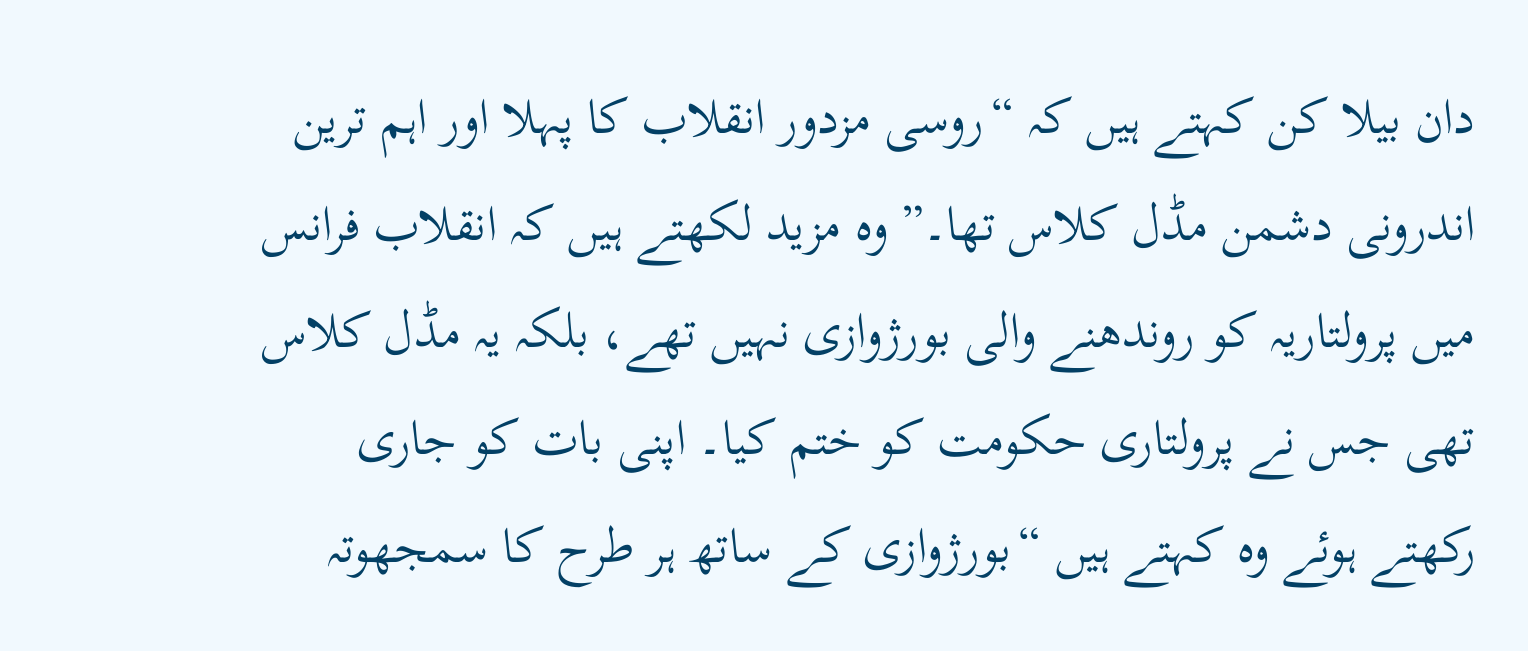دان بیلا کن کہتے ہیں کہ “روسی مزدور انقلاب کا پہلا اور اہم ترین اندرونی دشمن مڈل کلاس تھا۔” وہ مزید لکھتے ہیں کہ انقلاب فرانس میں پرولتاریہ کو روندھنے والی بورژوازی نہیں تھے، بلکہ یہ مڈل کلاس تھی جس نے پرولتاری حکومت کو ختم کیا۔ اپنی بات کو جاری رکھتے ہوئے وہ کہتے ہیں “بورژوازی کے ساتھ ہر طرح کا سمجھوتہ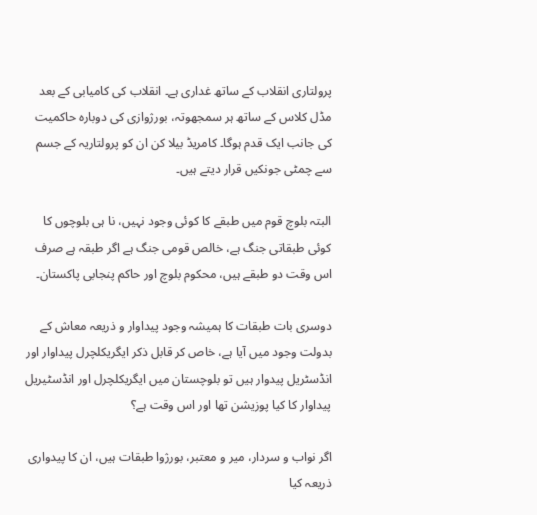پرولتاری انقلاب کے ساتھ غداری ہے۔ انقلاب کی کامیابی کے بعد مڈل کلاس کے ساتھ ہر سمجھوتہ، بورژوازی کی دوبارہ حاکمیت کی جانب ایک قدم ہوگا۔ کامریڈ بیلا کن ان کو پرولتاریہ کے جسم سے چمٹی جونکیں قرار دیتے ہیں۔

البتہ بلوچ قوم میں طبقے کا کوئی وجود نہیں، نا ہی بلوچوں کا کوئی طبقاتی جنگ ہے، خالص قومی جنگ ہے اگر طبقہ ہے صرف اس وقت دو طبقے ہیں، محکوم بلوچ اور حاکم پنجابی پاکستان۔

دوسری بات طبقات کا ہمیشہ وجود پیداوار و ذریعہ معاش کے بدولت وجود میں آیا ہے، خاص کر قابل ذکر ایگریکلچرل پیداوار اور انڈسٹریل پیدوار ہیں تو بلوچستان میں ایگریکلچرل اور انڈسٹیریل پیداوار کا کیا پوزیشن تھا اور اس وقت ہے؟

اگر نواب و سردار، میر و معتبر، بورژوا طبقات ہیں، ان کا پیدواری ذریعہ کیا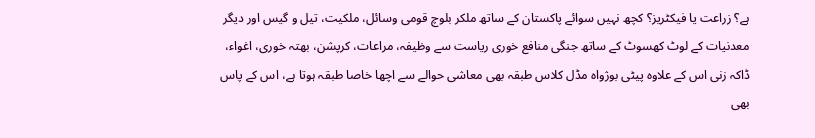ہے؟ زراعت یا فیکٹریز؟ کچھ نہیں سوائے پاکستان کے ساتھ ملکر بلوچ قومی وسائل، ملکیت، تیل و گیس اور دیگر معدنیات کے لوٹ کھسوٹ کے ساتھ جنگی منافع خوری ریاست سے وظیفہ، مراعات، کرپشن، بھتہ خوری، اغواء، ڈاکہ زنی اس کے علاوہ پیٹی بوژواہ مڈل کلاس طبقہ بھی معاشی حوالے سے اچھا خاصا طبقہ ہوتا ہے، اس کے پاس بھی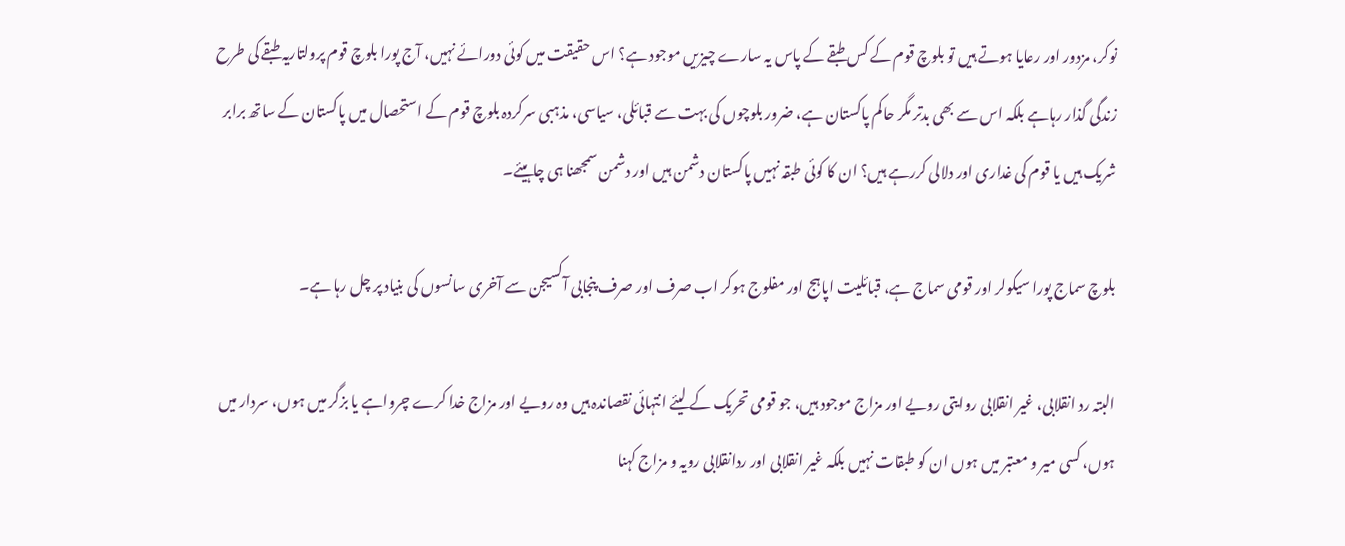نوکر، مزدور اور رعایا ہوتے ہیں تو بلوچ قوم کے کس طبقے کے پاس یہ سارے چیزیں موجود ہے؟ اس حقیقت میں کوئی دورائے نہیں، آج پورا بلوچ قوم پرولتاریہ طبقے کی طرح زندگی گذار رہاہے بلکہ اس سے بھی بدتر مگر حاکم پاکستان ہے، ضرور بلوچوں کی بہت سے قبائلی، سیاسی، مذہبی سرکردہ بلوچ قوم کے استحصال میں پاکستان کے ساتھ برابر شریک ہیں یا قوم کی غداری اور دلالی کررہے ہیں؟ ان کا کوئی طبقہ نہیں پاکستان دشمن ہیں اور دشمن سمجھنا ہی چاہیئے۔

بلوچ سماج پورا سیکولر اور قومی سماج ہے، قبائلیت اپاہج اور مفلوج ہوکر اب صرف اور صرف پنجابی آکسیجن سے آخری سانسوں کی بنیاد پر چل رہا ہے۔

البتہ رد انقلابی، غیر انقلابی روایتی رویے اور مزاج موجود ہیں، جو قومی تحریک کے لیئے انتہائی نقصاندہ ہیں وہ رویے اور مزاج خدا کرے چرواہے یا بزگر میں ہوں، سردار میں ہوں، کسی میر و معتبر میں ہوں ان کو طبقات نہیں بلکہ غیر انقلابی اور ردانقلابی رویہ و مزاج کہنا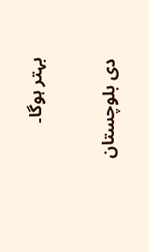بہتر ہوگا۔

دی بلوچستان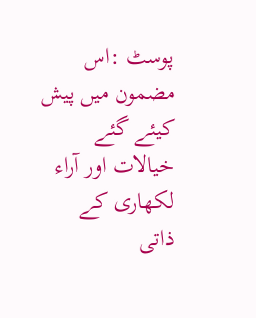پوسٹ :اس مضمون میں پیش کیئے گئے خیالات اور آراء لکھاری کے ذاتی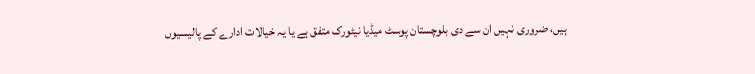ہیں، ضروری نہیں ان سے دی بلوچستان پوسٹ میڈیا نیٹورک متفق ہے یا یہ خیالات ادارے کے پالیسیوں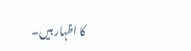کا اظہار ہیں۔